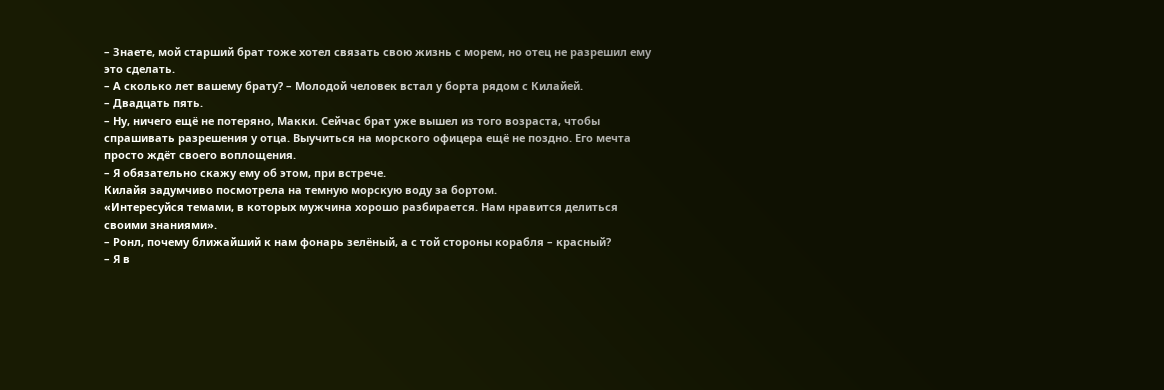– Знаете, мой старший брат тоже хотел связать свою жизнь с морем, но отец не разрешил ему это сделать.
– А сколько лет вашему брату? – Молодой человек встал у борта рядом с Килайей.
– Двадцать пять.
– Ну, ничего ещё не потеряно, Макки. Сейчас брат уже вышел из того возраста, чтобы спрашивать разрешения у отца. Выучиться на морского офицера ещё не поздно. Его мечта просто ждёт своего воплощения.
– Я обязательно скажу ему об этом, при встрече.
Килайя задумчиво посмотрела на темную морскую воду за бортом.
«Интересуйся темами, в которых мужчина хорошо разбирается. Нам нравится делиться своими знаниями».
– Ронл, почему ближайший к нам фонарь зелёный, а с той стороны корабля – красный?
– Я в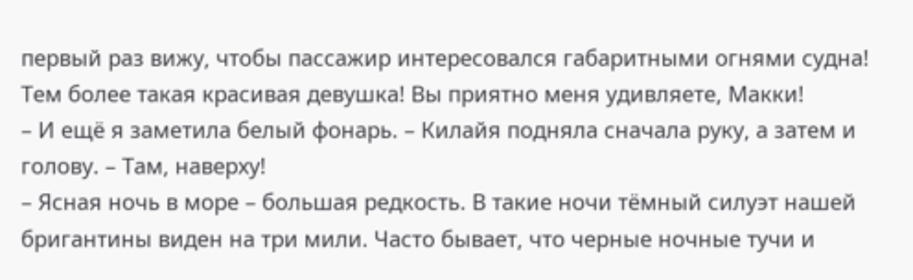первый раз вижу, чтобы пассажир интересовался габаритными огнями судна! Тем более такая красивая девушка! Вы приятно меня удивляете, Макки!
– И ещё я заметила белый фонарь. – Килайя подняла сначала руку, а затем и голову. – Там, наверху!
– Ясная ночь в море – большая редкость. В такие ночи тёмный силуэт нашей бригантины виден на три мили. Часто бывает, что черные ночные тучи и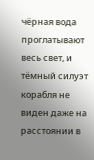чёрная вода проглатывают весь свет, и тёмный силуэт корабля не виден даже на расстоянии в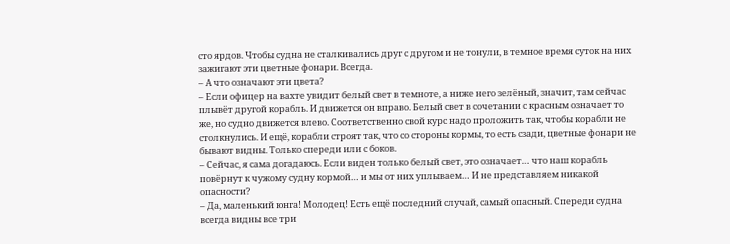сто ярдов. Чтобы судна не сталкивались друг с другом и не тонули, в темное время суток на них зажигают эти цветные фонари. Всегда.
– А что означают эти цвета?
– Если офицер на вахте увидит белый свет в темноте, а ниже него зелёный, значит, там сейчас плывёт другой корабль. И движется он вправо. Белый свет в сочетании с красным означает то же, но судно движется влево. Соответственно свой курс надо проложить так, чтобы корабли не столкнулись. И ещё, корабли строят так, что со стороны кормы, то есть сзади, цветные фонари не бывают видны. Только спереди или с боков.
– Сейчас, я сама догадаюсь. Если виден только белый свет, это означает… что наш корабль повёрнут к чужому судну кормой… и мы от них уплываем… И не представляем никакой опасности?
– Да, маленький юнга! Молодец! Есть ещё последний случай, самый опасный. Спереди судна всегда видны все три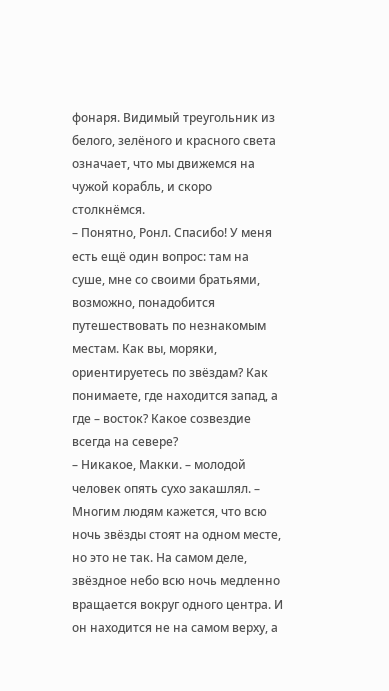фонаря. Видимый треугольник из белого, зелёного и красного света означает, что мы движемся на чужой корабль, и скоро столкнёмся.
– Понятно, Ронл. Спасибо! У меня есть ещё один вопрос: там на суше, мне со своими братьями, возможно, понадобится путешествовать по незнакомым местам. Как вы, моряки, ориентируетесь по звёздам? Как понимаете, где находится запад, а где – восток? Какое созвездие всегда на севере?
– Никакое, Макки. – молодой человек опять сухо закашлял. – Многим людям кажется, что всю ночь звёзды стоят на одном месте, но это не так. На самом деле, звёздное небо всю ночь медленно вращается вокруг одного центра. И он находится не на самом верху, а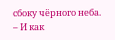сбоку чёрного неба.
– И как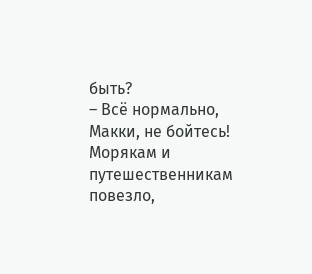быть?
– Всё нормально, Макки, не бойтесь! Морякам и путешественникам повезло,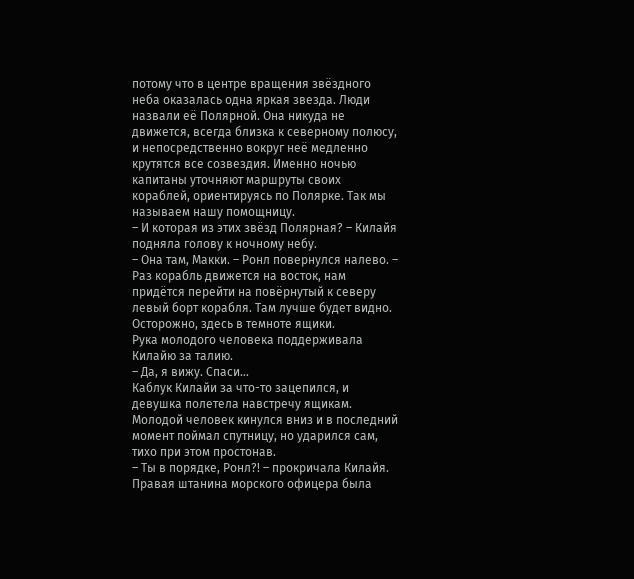потому что в центре вращения звёздного неба оказалась одна яркая звезда. Люди назвали её Полярной. Она никуда не движется, всегда близка к северному полюсу, и непосредственно вокруг неё медленно крутятся все созвездия. Именно ночью капитаны уточняют маршруты своих кораблей, ориентируясь по Полярке. Так мы называем нашу помощницу.
– И которая из этих звёзд Полярная? – Килайя подняла голову к ночному небу.
– Она там, Макки. – Ронл повернулся налево. – Раз корабль движется на восток, нам придётся перейти на повёрнутый к северу левый борт корабля. Там лучше будет видно. Осторожно, здесь в темноте ящики.
Рука молодого человека поддерживала Килайю за талию.
– Да, я вижу. Спаси…
Каблук Килайи за что-то зацепился, и девушка полетела навстречу ящикам. Молодой человек кинулся вниз и в последний момент поймал спутницу, но ударился сам, тихо при этом простонав.
– Ты в порядке, Ронл?! – прокричала Килайя.
Правая штанина морского офицера была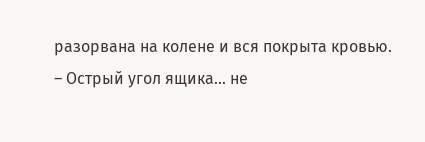разорвана на колене и вся покрыта кровью.
– Острый угол ящика… не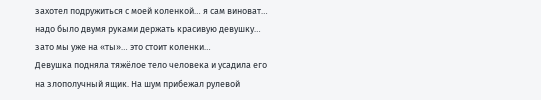захотел подружиться с моей коленкой… я сам виноват… надо было двумя руками держать красивую девушку… зато мы уже на «ты»… это стоит коленки…
Девушка подняла тяжёлое тело человека и усадила его на злополучный ящик. На шум прибежал рулевой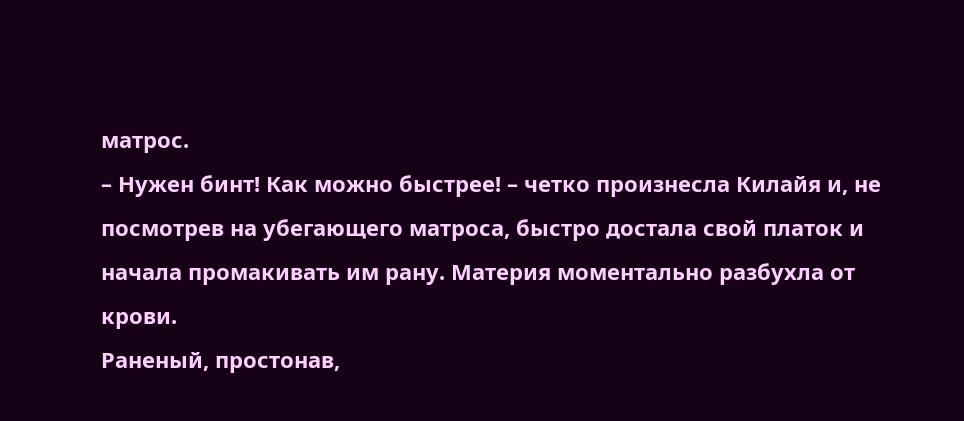матрос.
– Нужен бинт! Как можно быстрее! – четко произнесла Килайя и, не посмотрев на убегающего матроса, быстро достала свой платок и начала промакивать им рану. Материя моментально разбухла от крови.
Раненый, простонав,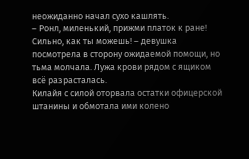неожиданно начал сухо кашлять.
– Ронл, миленький, прижми платок к ране! Сильно, как ты можешь! – девушка посмотрела в сторону ожидаемой помощи, но тьма молчала. Лужа крови рядом с ящиком всё разрасталась.
Килайя с силой оторвала остатки офицерской штанины и обмотала ими колено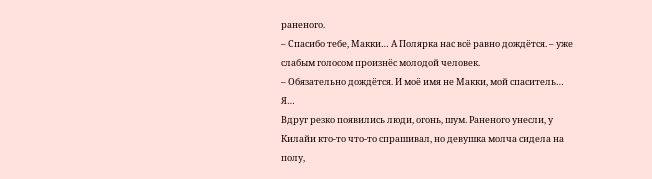раненого.
– Спасибо тебе, Макки… А Полярка нас всё равно дождётся. – уже слабым голосом произнёс молодой человек.
– Обязательно дождётся. И моё имя не Макки, мой спаситель… Я…
Вдруг резко появились люди, огонь, шум. Раненого унесли, у Килайи кто-то что-то спрашивал, но девушка молча сидела на полу,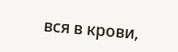вся в крови,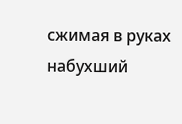сжимая в руках набухший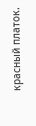красный платок.